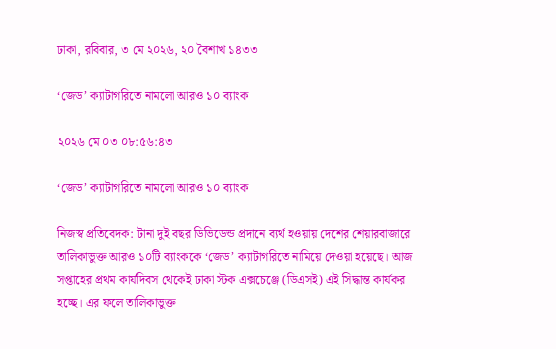ঢাকা, রবিবার, ৩ মে ২০২৬, ২০ বৈশাখ ১৪৩৩

‘জেড’ ক্যাটাগরিতে নামলো আরও ১০ ব্যাংক

২০২৬ মে ০৩ ০৮:৫৬:৪৩

‘জেড’ ক্যাটাগরিতে নামলো আরও ১০ ব্যাংক

নিজস্ব প্রতিবেদক: টানা দুই বছর ডিভিডেন্ড প্রদানে ব্যর্থ হওয়ায় দেশের শেয়ারবাজারে তালিকাভুক্ত আরও ১০টি ব্যাংককে ‘জেড’ ক্যাটাগরিতে নামিয়ে দেওয়া হয়েছে। আজ সপ্তাহের প্রথম কার্যদিবস থেকেই ঢাকা স্টক এক্সচেঞ্জে (ডিএসই) এই সিদ্ধান্ত কার্যকর হচ্ছে। এর ফলে তালিকাভুক্ত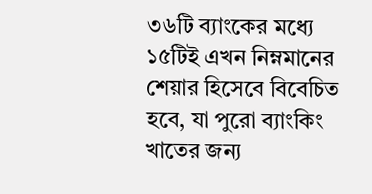৩৬টি ব্যাংকের মধ্যে ১৫টিই এখন নিম্নমানের শেয়ার হিসেবে বিবেচিত হবে, যা পুরো ব্যাংকিং খাতের জন্য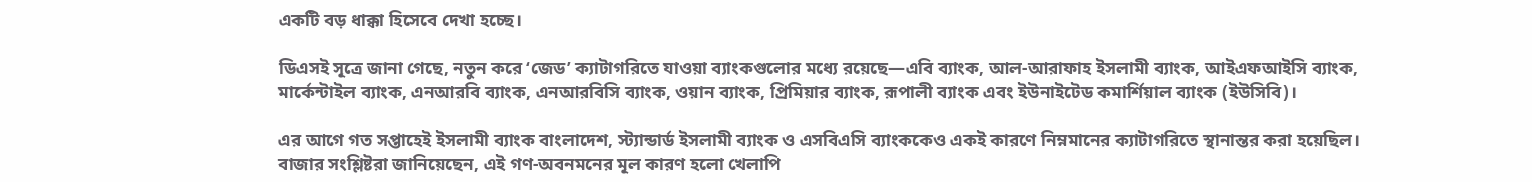একটি বড় ধাক্কা হিসেবে দেখা হচ্ছে।

ডিএসই সূত্রে জানা গেছে, নতুন করে ‘জেড’ ক্যাটাগরিতে যাওয়া ব্যাংকগুলোর মধ্যে রয়েছে—এবি ব্যাংক, আল-আরাফাহ ইসলামী ব্যাংক, আইএফআইসি ব্যাংক, মার্কেন্টাইল ব্যাংক, এনআরবি ব্যাংক, এনআরবিসি ব্যাংক, ওয়ান ব্যাংক, প্রিমিয়ার ব্যাংক, রূপালী ব্যাংক এবং ইউনাইটেড কমার্শিয়াল ব্যাংক (ইউসিবি)।

এর আগে গত সপ্তাহেই ইসলামী ব্যাংক বাংলাদেশ, স্ট্যান্ডার্ড ইসলামী ব্যাংক ও এসবিএসি ব্যাংককেও একই কারণে নিম্নমানের ক্যাটাগরিতে স্থানান্তর করা হয়েছিল। বাজার সংশ্লিষ্টরা জানিয়েছেন, এই গণ-অবনমনের মূল কারণ হলো খেলাপি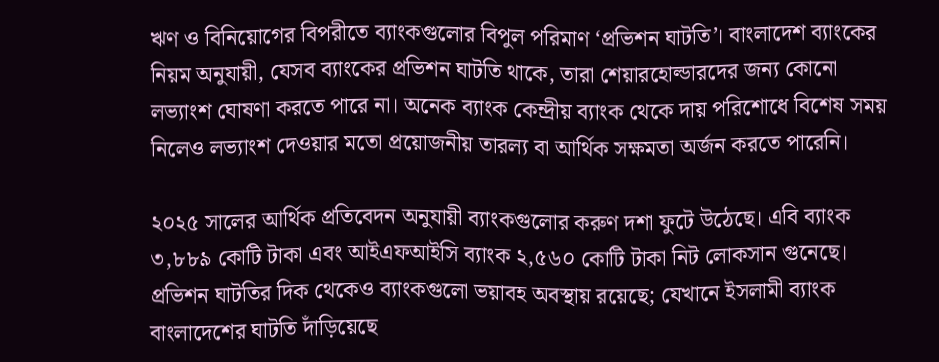ঋণ ও বিনিয়োগের বিপরীতে ব্যাংকগুলোর বিপুল পরিমাণ ‘প্রভিশন ঘাটতি’। বাংলাদেশ ব্যাংকের নিয়ম অনুযায়ী, যেসব ব্যাংকের প্রভিশন ঘাটতি থাকে, তারা শেয়ারহোল্ডারদের জন্য কোনো লভ্যাংশ ঘোষণা করতে পারে না। অনেক ব্যাংক কেন্দ্রীয় ব্যাংক থেকে দায় পরিশোধে বিশেষ সময় নিলেও লভ্যাংশ দেওয়ার মতো প্রয়োজনীয় তারল্য বা আর্থিক সক্ষমতা অর্জন করতে পারেনি।

২০২৫ সালের আর্থিক প্রতিবেদন অনুযায়ী ব্যাংকগুলোর করুণ দশা ফুটে উঠেছে। এবি ব্যাংক ৩,৮৮৯ কোটি টাকা এবং আইএফআইসি ব্যাংক ২,৫৬০ কোটি টাকা নিট লোকসান গুনেছে। প্রভিশন ঘাটতির দিক থেকেও ব্যাংকগুলো ভয়াবহ অবস্থায় রয়েছে; যেখানে ইসলামী ব্যাংক বাংলাদেশের ঘাটতি দাঁড়িয়েছে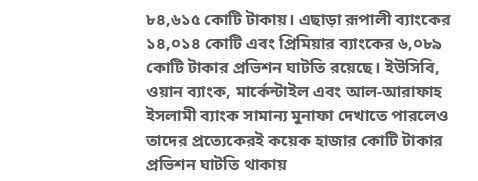৮৪,৬১৫ কোটি টাকায়। এছাড়া রূপালী ব্যাংকের ১৪,০১৪ কোটি এবং প্রিমিয়ার ব্যাংকের ৬,০৮৯ কোটি টাকার প্রভিশন ঘাটতি রয়েছে। ইউসিবি, ওয়ান ব্যাংক, মার্কেন্টাইল এবং আল-আরাফাহ ইসলামী ব্যাংক সামান্য মুনাফা দেখাতে পারলেও তাদের প্রত্যেকেরই কয়েক হাজার কোটি টাকার প্রভিশন ঘাটতি থাকায়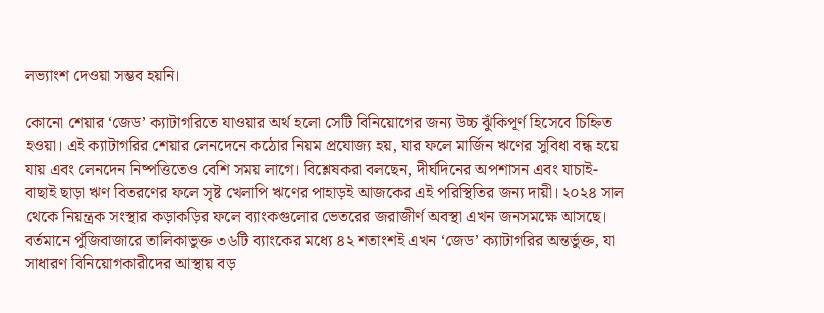লভ্যাংশ দেওয়া সম্ভব হয়নি।

কোনো শেয়ার ‘জেড’ ক্যাটাগরিতে যাওয়ার অর্থ হলো সেটি বিনিয়োগের জন্য উচ্চ ঝুঁকিপূর্ণ হিসেবে চিহ্নিত হওয়া। এই ক্যাটাগরির শেয়ার লেনদেনে কঠোর নিয়ম প্রযোজ্য হয়, যার ফলে মার্জিন ঋণের সুবিধা বন্ধ হয়ে যায় এবং লেনদেন নিষ্পত্তিতেও বেশি সময় লাগে। বিশ্লেষকরা বলছেন, দীর্ঘদিনের অপশাসন এবং যাচাই-বাছাই ছাড়া ঋণ বিতরণের ফলে সৃষ্ট খেলাপি ঋণের পাহাড়ই আজকের এই পরিস্থিতির জন্য দায়ী। ২০২৪ সাল থেকে নিয়ন্ত্রক সংস্থার কড়াকড়ির ফলে ব্যাংকগুলোর ভেতরের জরাজীর্ণ অবস্থা এখন জনসমক্ষে আসছে। বর্তমানে পুঁজিবাজারে তালিকাভুক্ত ৩৬টি ব্যাংকের মধ্যে ৪২ শতাংশই এখন ‘জেড’ ক্যাটাগরির অন্তর্ভুক্ত, যা সাধারণ বিনিয়োগকারীদের আস্থায় বড়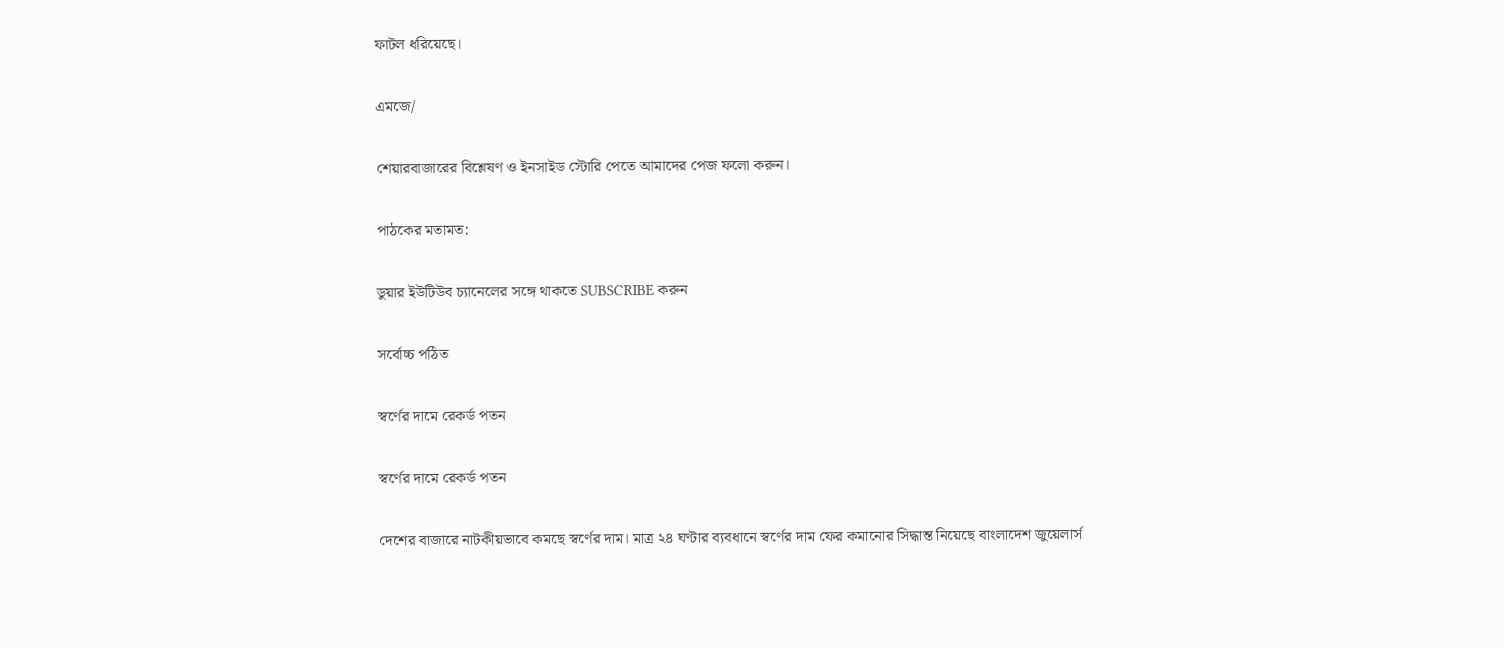ফাটল ধরিয়েছে।

এমজে/

শেয়ারবাজারের বিশ্লেষণ ও ইনসাইড স্টোরি পেতে আমাদের পেজ ফলো করুন।

পাঠকের মতামত:

ডুয়ার ইউটিউব চ্যানেলের সঙ্গে থাকতে SUBSCRIBE করুন

সর্বোচ্চ পঠিত

স্বর্ণের দামে রেকর্ড পতন

স্বর্ণের দামে রেকর্ড পতন

দেশের বাজারে নাটকীয়ভাবে কমছে স্বর্ণের দাম। মাত্র ২৪ ঘণ্টার ব্যবধানে স্বর্ণের দাম ফের কমানোর সিদ্ধান্ত নিয়েছে বাংলাদেশ জুয়েলার্স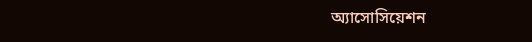অ্যাসোসিয়েশন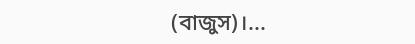(বাজুস)।...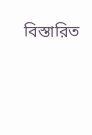বিস্তারিত